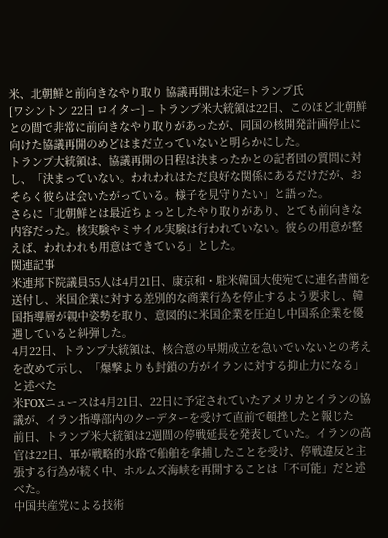米、北朝鮮と前向きなやり取り 協議再開は未定=トランプ氏
[ワシントン 22日 ロイター] – トランプ米大統領は22日、このほど北朝鮮との間で非常に前向きなやり取りがあったが、同国の核開発計画停止に向けた協議再開のめどはまだ立っていないと明らかにした。
トランプ大統領は、協議再開の日程は決まったかとの記者団の質問に対し、「決まっていない。われわれはただ良好な関係にあるだけだが、おそらく彼らは会いたがっている。様子を見守りたい」と語った。
さらに「北朝鮮とは最近ちょっとしたやり取りがあり、とても前向きな内容だった。核実験やミサイル実験は行われていない。彼らの用意が整えば、われわれも用意はできている」とした。
関連記事
米連邦下院議員55人は4月21日、康京和・駐米韓国大使宛てに連名書簡を送付し、米国企業に対する差別的な商業行為を停止するよう要求し、韓国指導層が親中姿勢を取り、意図的に米国企業を圧迫し中国系企業を優遇していると糾弾した。
4月22日、トランプ大統領は、核合意の早期成立を急いでいないとの考えを改めて示し、「爆撃よりも封鎖の方がイランに対する抑止力になる」と述べた
米FOXニュースは4月21日、22日に予定されていたアメリカとイランの協議が、イラン指導部内のクーデターを受けて直前で頓挫したと報じた
前日、トランプ米大統領は2週間の停戦延長を発表していた。イランの高官は22日、軍が戦略的水路で船舶を拿捕したことを受け、停戦違反と主張する行為が続く中、ホルムズ海峡を再開することは「不可能」だと述べた。
中国共産党による技術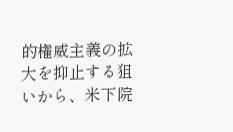的権威主義の拡大を抑止する狙いから、米下院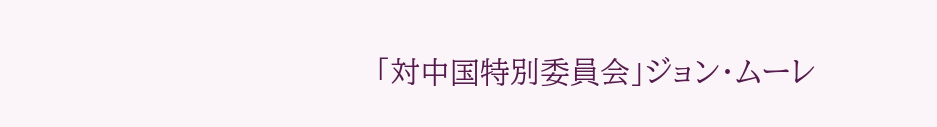「対中国特別委員会」ジョン・ムーレ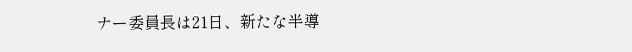ナー委員長は21日、新たな半導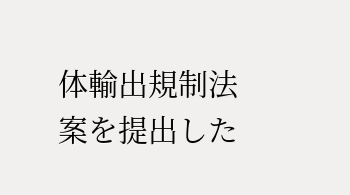体輸出規制法案を提出した